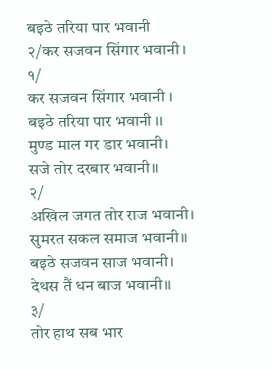बइठे तरिया पार भवानी
२/कर सजवन सिंगार भवानी ।
१/
कर सजवन सिंगार भवानी ।
बइठे तरिया पार भवानी ।।
मुण्ड माल गर डार भवानी।
सजे तोर दरबार भवानी।।
२/
अखिल जगत तोर राज भवानी।
सुमरत सकल समाज भवानी।।
बइठे सजवन साज भवानी।
देथस तैं धन बाज भवानी।।
३/
तोर हाथ सब भार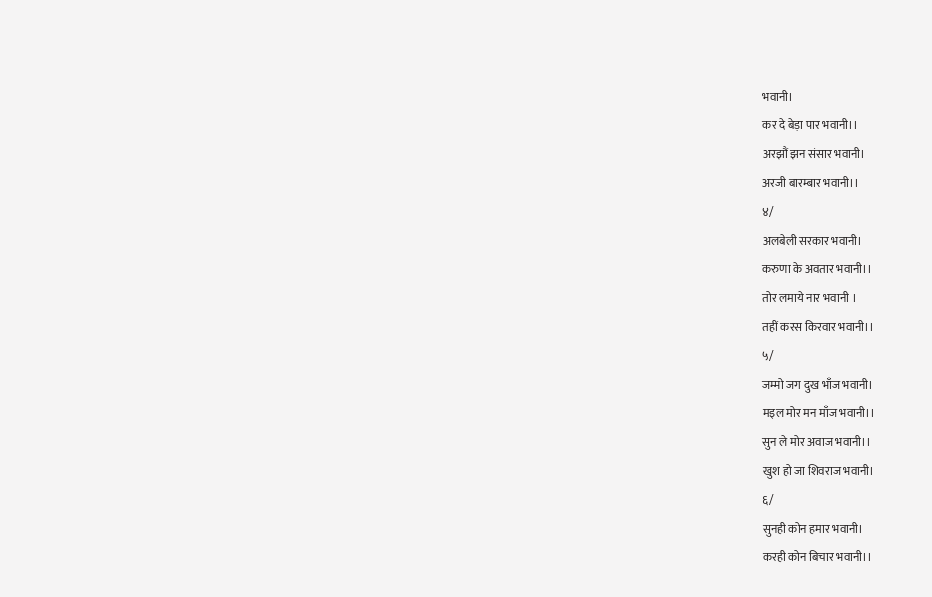भवानी।
कर दे बेड़ा पार भवानी।।
अरझौं झन संसार भवानी।
अरजी बारम्बार भवानी।।
४/
अलबेली सरकार भवानी।
करुणा के अवतार भवानी।।
तोर लमाये नार भवानी ।
तहीं करस किरवार भवानी।।
५/
जम्मो जग दुख भाँज भवानी।
मइल मोर मन माँज भवानी।।
सुन ले मोर अवाज भवानी।।
खुश हो जा शिवराज भवानी।
६/
सुनही कोन हमार भवानी।
करही कोन बिचार भवानी।।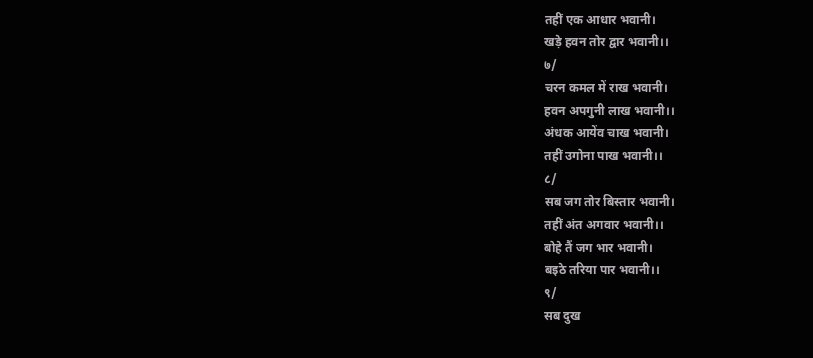तहीं एक आधार भवानी।
खड़े हवन तोर द्वार भवानी।।
७/
चरन कमल में राख भवानी।
हवन अपगुनी लाख भवानी।।
अंधक आयेंव चाख भवानी।
तहीं उगोना पाख भवानी।।
८/
सब जग तोर बिस्तार भवानी।
तहीं अंत अगवार भवानी।।
बोहे तैं जग भार भवानी।
बइठे तरिया पार भवानी।।
९/
सब दुख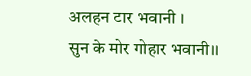अलहन टार भवानी ।
सुन के मोर गोहार भवानी।।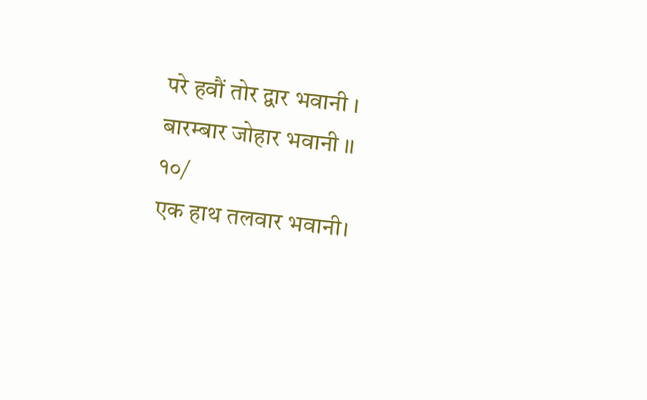परे हवौं तोर द्वार भवानी ।
बारम्बार जोहार भवानी ।।
१०/
एक हाथ तलवार भवानी।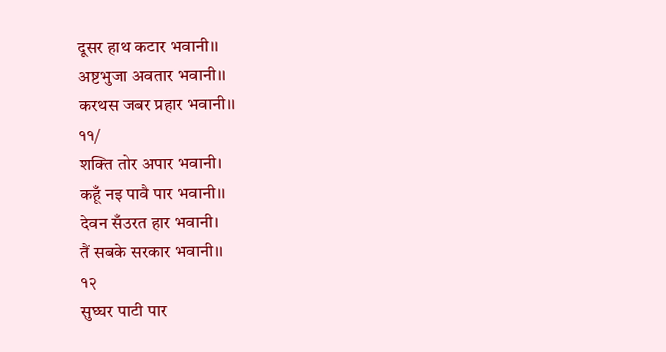दूसर हाथ कटार भवानी।।
अष्टभुजा अवतार भवानी।।
करथस जबर प्रहार भवानी।।
११/
शक्ति तोर अपार भवानी।
कहूँ नइ पावै पार भवानी।।
देवन सँउरत हार भवानी।
तैं सबके सरकार भवानी।।
१२
सुघ्घर पाटी पार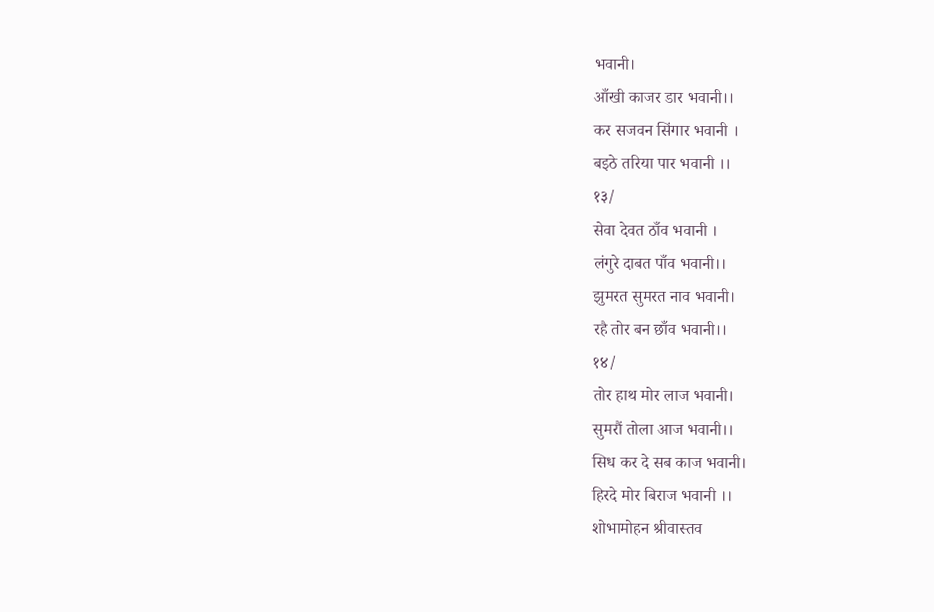भवानी।
आँखी काजर डार भवानी।।
कर सजवन सिंगार भवानी ।
बइठे तरिया पार भवानी ।।
१३/
सेवा देवत ठाँव भवानी ।
लंगुरे दाबत पाँव भवानी।।
झुमरत सुमरत नाव भवानी।
रहै तोर बन छाँव भवानी।।
१४/
तोर हाथ मोर लाज भवानी।
सुमरौं तोला आज भवानी।।
सिध कर दे सब काज भवानी।
हिरदे मोर बिराज भवानी ।।
शोभामोहन श्रीवास्तव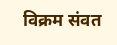विक्रम संवत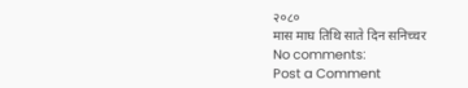२०८०
मास माघ तिथि साते दिन सनिच्चर
No comments:
Post a Comment